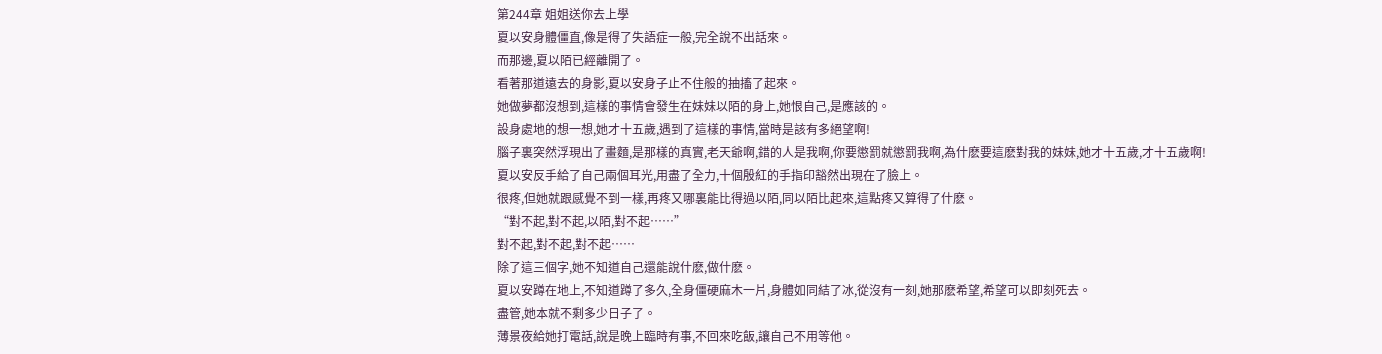第244章 姐姐送你去上學
夏以安身體僵直,像是得了失語症一般,完全說不出話來。
而那邊,夏以陌已經離開了。
看著那道遠去的身影,夏以安身子止不住般的抽搐了起來。
她做夢都沒想到,這樣的事情會發生在妹妹以陌的身上,她恨自己,是應該的。
設身處地的想一想,她才十五歲,遇到了這樣的事情,當時是該有多絕望啊!
腦子裏突然浮現出了畫麵,是那樣的真實,老天爺啊,錯的人是我啊,你要懲罰就懲罰我啊,為什麽要這麽對我的妹妹,她才十五歲,才十五歲啊!
夏以安反手給了自己兩個耳光,用盡了全力,十個殷紅的手指印豁然出現在了臉上。
很疼,但她就跟感覺不到一樣,再疼又哪裏能比得過以陌,同以陌比起來,這點疼又算得了什麽。
“對不起,對不起,以陌,對不起……”
對不起,對不起,對不起……
除了這三個字,她不知道自己還能說什麽,做什麽。
夏以安蹲在地上,不知道蹲了多久,全身僵硬麻木一片,身體如同結了冰,從沒有一刻,她那麽希望,希望可以即刻死去。
盡管,她本就不剩多少日子了。
薄景夜給她打電話,說是晚上臨時有事,不回來吃飯,讓自己不用等他。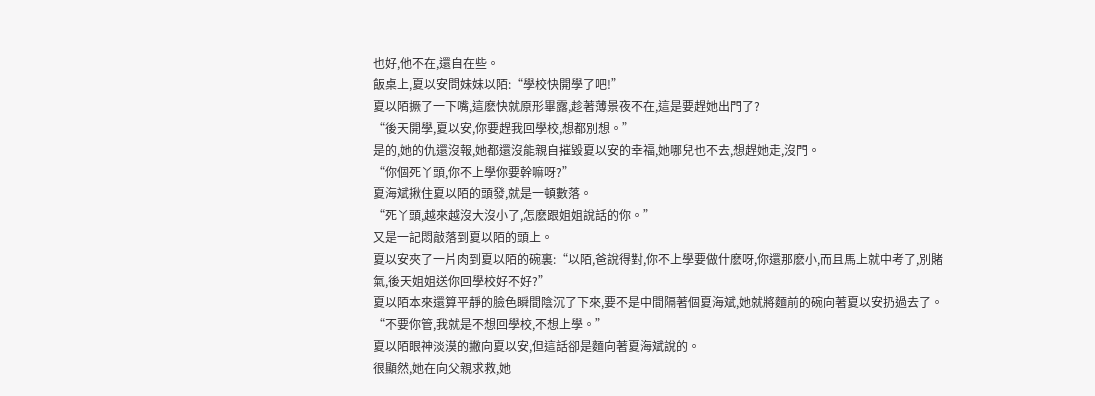也好,他不在,還自在些。
飯桌上,夏以安問妹妹以陌:“學校快開學了吧!”
夏以陌撅了一下嘴,這麽快就原形畢露,趁著薄景夜不在,這是要趕她出門了?
“後天開學,夏以安,你要趕我回學校,想都別想。”
是的,她的仇還沒報,她都還沒能親自摧毀夏以安的幸福,她哪兒也不去,想趕她走,沒門。
“你個死丫頭,你不上學你要幹嘛呀?”
夏海斌揪住夏以陌的頭發,就是一頓數落。
“死丫頭,越來越沒大沒小了,怎麽跟姐姐說話的你。”
又是一記悶敲落到夏以陌的頭上。
夏以安夾了一片肉到夏以陌的碗裏:“以陌,爸說得對,你不上學要做什麽呀,你還那麽小,而且馬上就中考了,別賭氣,後天姐姐送你回學校好不好?”
夏以陌本來還算平靜的臉色瞬間陰沉了下來,要不是中間隔著個夏海斌,她就將麵前的碗向著夏以安扔過去了。
“不要你管,我就是不想回學校,不想上學。”
夏以陌眼神淡漠的撇向夏以安,但這話卻是麵向著夏海斌說的。
很顯然,她在向父親求救,她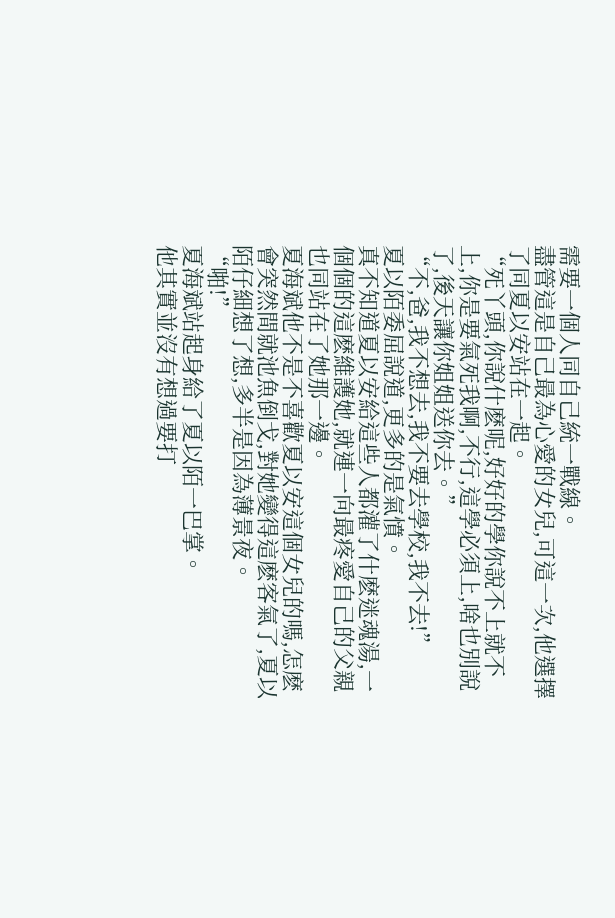需要一個人同自己統一戰線。
盡管這是自己最為心愛的女兒,可這一次,他選擇了同夏以安站在一起。
“死丫頭,你說什麽呢,好好的學你說不上就不上,你是要氣死我啊,不行,這學必須上,啥也別說了,後天讓你姐姐送你去。”
“不,爸,我不想去,我不要去學校,我不去!”
夏以陌委屈說道,更多的是氣憤。
真不知道夏以安給這些人都灌了什麽迷魂湯,一個個的這麽維護她,就連一向最疼愛自己的父親也同站在了她那一邊。
夏海斌他不是不喜歡夏以安這個女兒的嗎,怎麽會突然間就池魚倒戈,對她變得這麽客氣了,夏以陌仔細想了想,多半是因為薄景夜。
“啪!”
夏海斌站起身給了夏以陌一巴掌。
他其實並沒有想過要打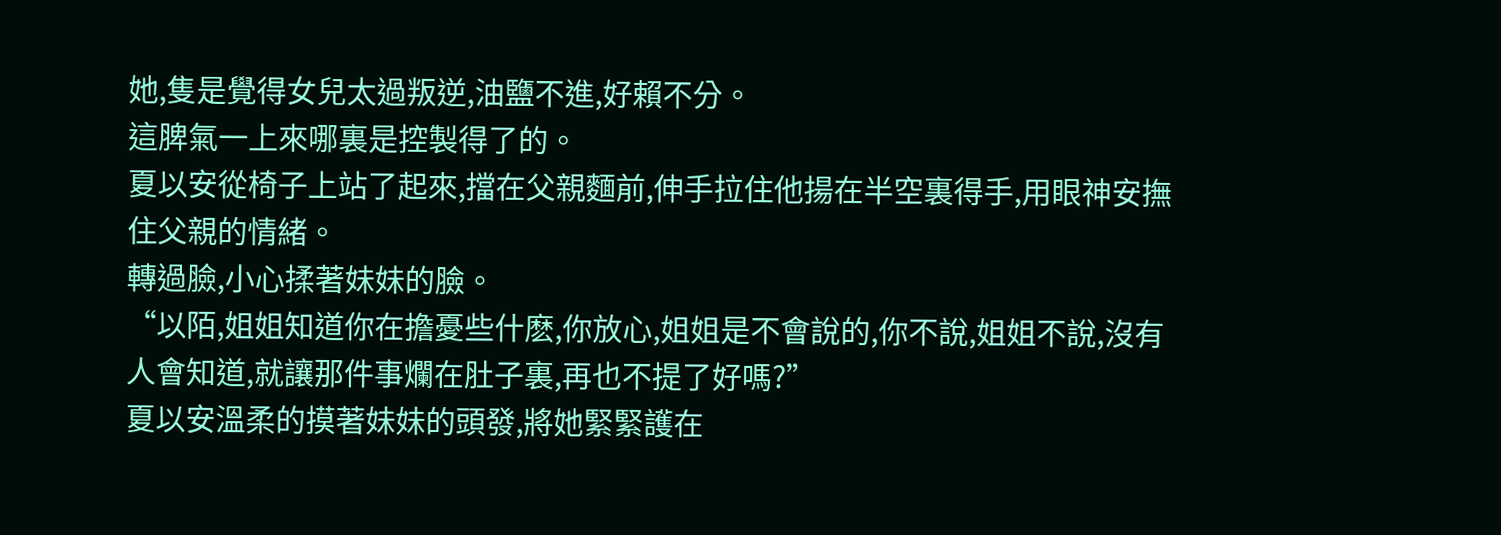她,隻是覺得女兒太過叛逆,油鹽不進,好賴不分。
這脾氣一上來哪裏是控製得了的。
夏以安從椅子上站了起來,擋在父親麵前,伸手拉住他揚在半空裏得手,用眼神安撫住父親的情緒。
轉過臉,小心揉著妹妹的臉。
“以陌,姐姐知道你在擔憂些什麽,你放心,姐姐是不會說的,你不說,姐姐不說,沒有人會知道,就讓那件事爛在肚子裏,再也不提了好嗎?”
夏以安溫柔的摸著妹妹的頭發,將她緊緊護在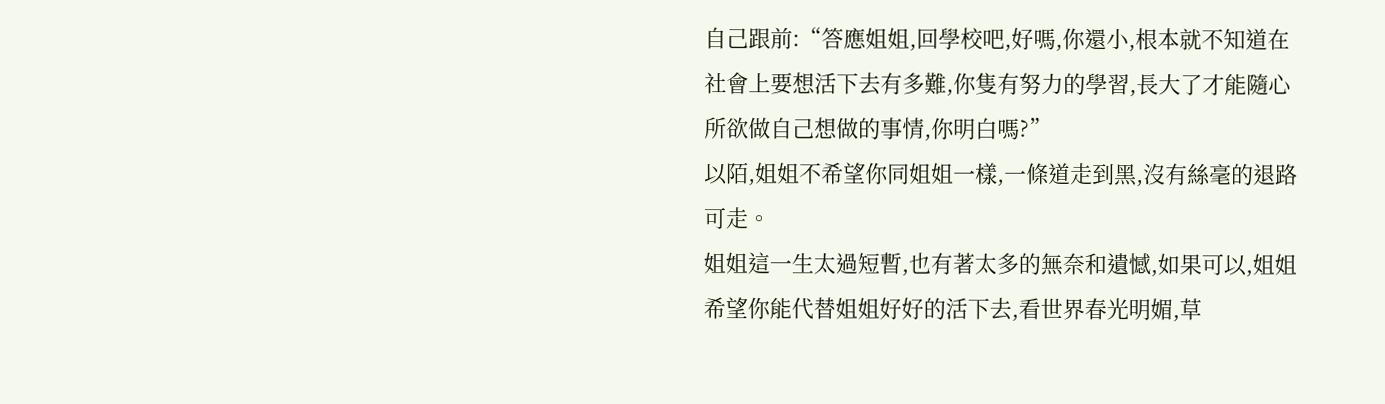自己跟前:“答應姐姐,回學校吧,好嗎,你還小,根本就不知道在社會上要想活下去有多難,你隻有努力的學習,長大了才能隨心所欲做自己想做的事情,你明白嗎?”
以陌,姐姐不希望你同姐姐一樣,一條道走到黑,沒有絲毫的退路可走。
姐姐這一生太過短暫,也有著太多的無奈和遺憾,如果可以,姐姐希望你能代替姐姐好好的活下去,看世界春光明媚,草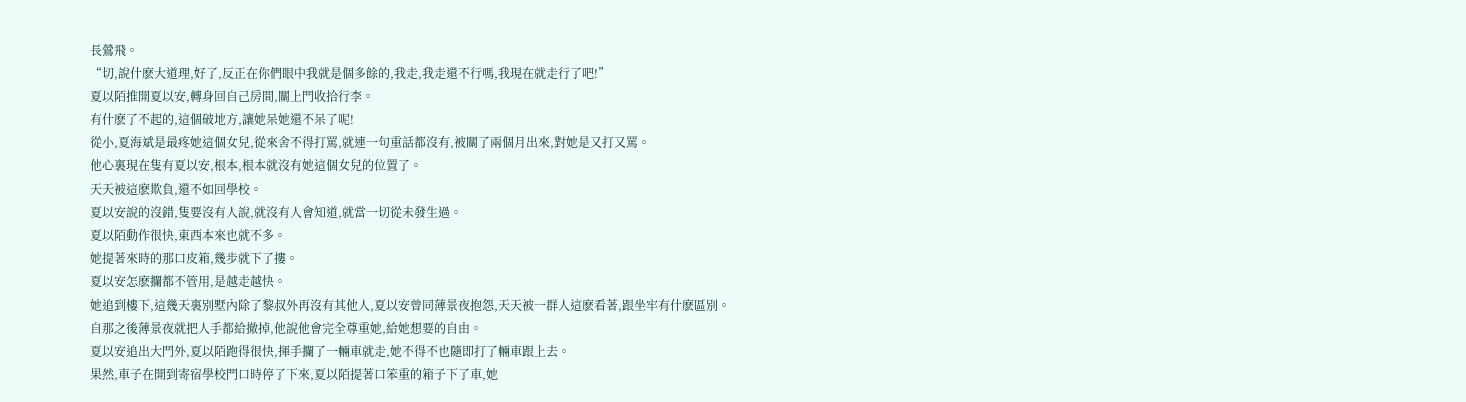長鶯飛。
“切,說什麽大道理,好了,反正在你們眼中我就是個多餘的,我走,我走還不行嗎,我現在就走行了吧!”
夏以陌推開夏以安,轉身回自己房間,關上門收拾行李。
有什麽了不起的,這個破地方,讓她呆她還不呆了呢!
從小,夏海斌是最疼她這個女兒,從來舍不得打罵,就連一句重話都沒有,被關了兩個月出來,對她是又打又罵。
他心裏現在隻有夏以安,根本,根本就沒有她這個女兒的位置了。
天天被這麽欺負,還不如回學校。
夏以安說的沒錯,隻要沒有人說,就沒有人會知道,就當一切從未發生過。
夏以陌動作很快,東西本來也就不多。
她提著來時的那口皮箱,幾步就下了摟。
夏以安怎麽攔都不管用,是越走越快。
她追到樓下,這幾天裏別墅內除了黎叔外再沒有其他人,夏以安曾同薄景夜抱怨,天天被一群人這麽看著,跟坐牢有什麽區別。
自那之後薄景夜就把人手都給撤掉,他說他會完全尊重她,給她想要的自由。
夏以安追出大門外,夏以陌跑得很快,揮手攔了一輛車就走,她不得不也隨即打了輛車跟上去。
果然,車子在開到寄宿學校門口時停了下來,夏以陌提著口笨重的箱子下了車,她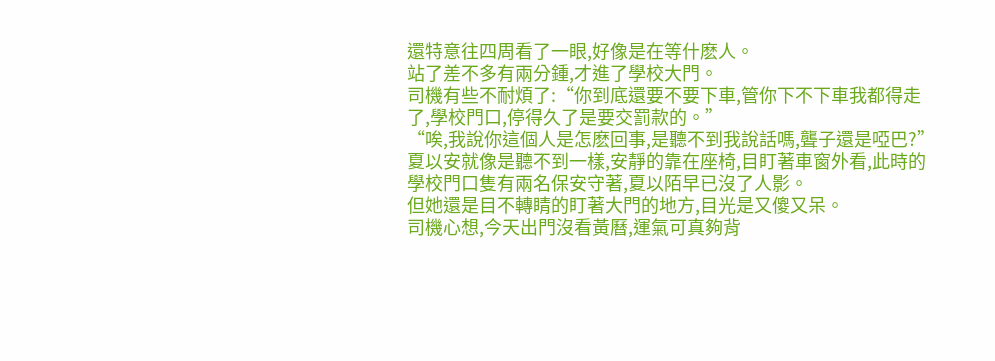還特意往四周看了一眼,好像是在等什麽人。
站了差不多有兩分鍾,才進了學校大門。
司機有些不耐煩了:“你到底還要不要下車,管你下不下車我都得走了,學校門口,停得久了是要交罰款的。”
“唉,我說你這個人是怎麽回事,是聽不到我說話嗎,聾子還是啞巴?”
夏以安就像是聽不到一樣,安靜的靠在座椅,目盯著車窗外看,此時的學校門口隻有兩名保安守著,夏以陌早已沒了人影。
但她還是目不轉睛的盯著大門的地方,目光是又傻又呆。
司機心想,今天出門沒看黃曆,運氣可真夠背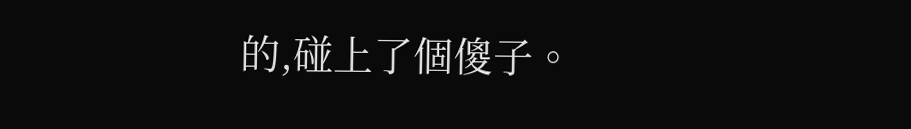的,碰上了個傻子。